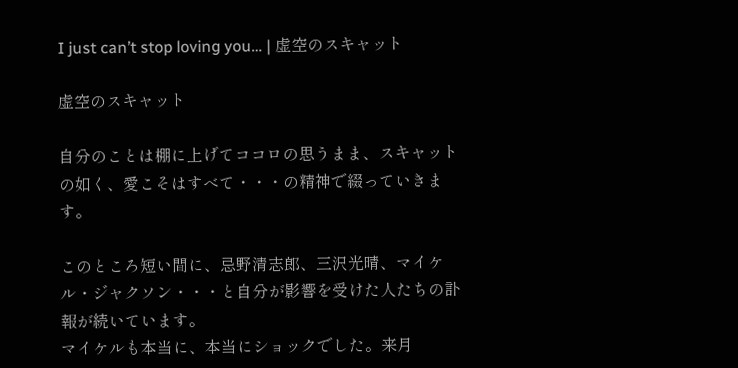I just can’t stop loving you… | 虚空のスキャット

虚空のスキャット

自分のことは棚に上げてココロの思うまま、スキャットの如く、愛こそはすべて・・・の精神で綴っていきます。

このところ短い間に、忌野清志郎、三沢光晴、マイケル・ジャクソン・・・と自分が影響を受けた人たちの訃報が続いています。
マイケルも本当に、本当にショックでした。来月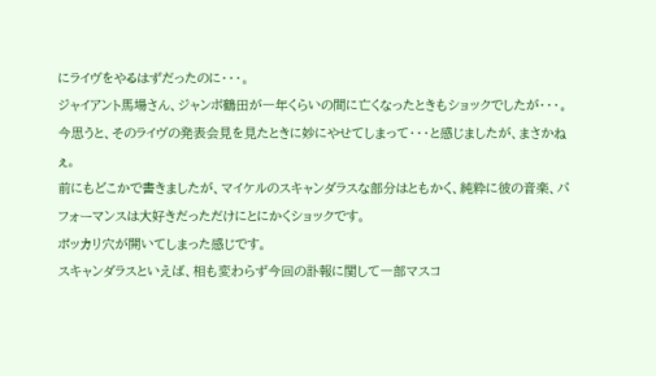にライヴをやるはずだったのに・・・。
ジャイアント馬場さん、ジャンボ鶴田が一年くらいの間に亡くなったときもショックでしたが・・・。
今思うと、そのライヴの発表会見を見たときに妙にやせてしまって・・・と感じましたが、まさかねぇ。
前にもどこかで書きましたが、マイケルのスキャンダラスな部分はともかく、純粋に彼の音楽、パフォーマンスは大好きだっただけにとにかくショックです。
ポッカリ穴が開いてしまった感じです。
スキャンダラスといえば、相も変わらず今回の訃報に関して一部マスコ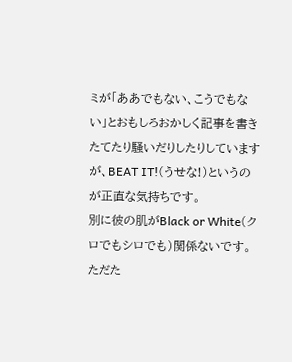ミが「ああでもない、こうでもない」とおもしろおかしく記事を書きたてたり騒いだりしたりしていますが、BEAT IT!(うせな!)というのが正直な気持ちです。
別に彼の肌がBlack or White(クロでもシロでも)関係ないです。ただた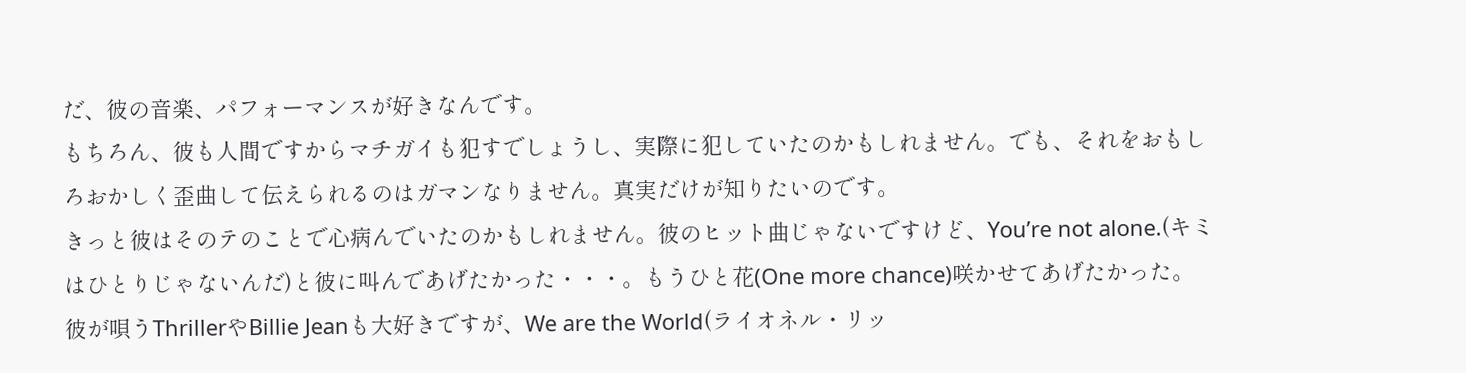だ、彼の音楽、パフォーマンスが好きなんです。
もちろん、彼も人間ですからマチガイも犯すでしょうし、実際に犯していたのかもしれません。でも、それをおもしろおかしく歪曲して伝えられるのはガマンなりません。真実だけが知りたいのです。
きっと彼はそのテのことで心病んでいたのかもしれません。彼のヒット曲じゃないですけど、You’re not alone.(キミはひとりじゃないんだ)と彼に叫んであげたかった・・・。もうひと花(One more chance)咲かせてあげたかった。
彼が唄うThrillerやBillie Jeanも大好きですが、We are the World(ライオネル・リッ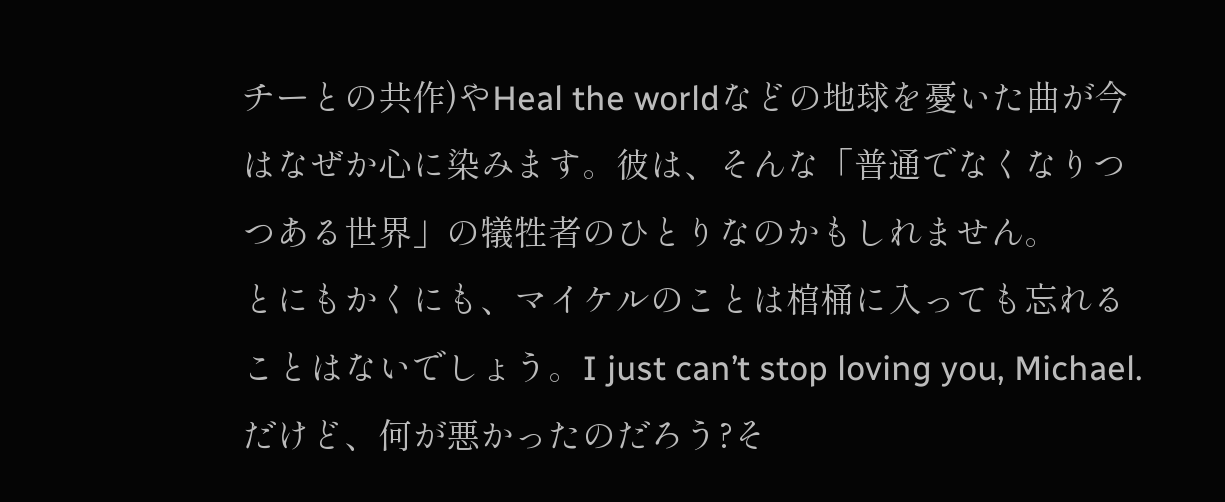チーとの共作)やHeal the worldなどの地球を憂いた曲が今はなぜか心に染みます。彼は、そんな「普通でなくなりつつある世界」の犠牲者のひとりなのかもしれません。
とにもかくにも、マイケルのことは棺桶に入っても忘れることはないでしょう。I just can’t stop loving you, Michael.
だけど、何が悪かったのだろう?そ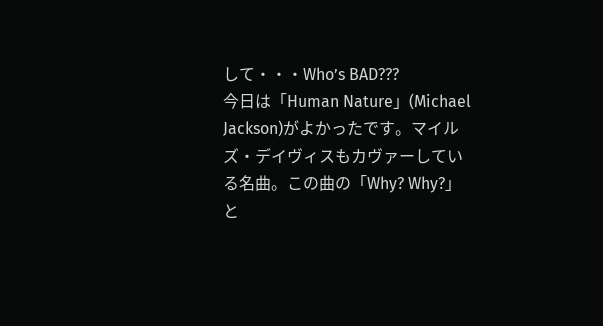して・・・Who’s BAD???
今日は「Human Nature」(Michael Jackson)がよかったです。マイルズ・デイヴィスもカヴァーしている名曲。この曲の「Why? Why?」と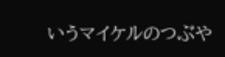いうマイケルのつぶや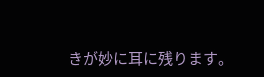きが妙に耳に残ります。